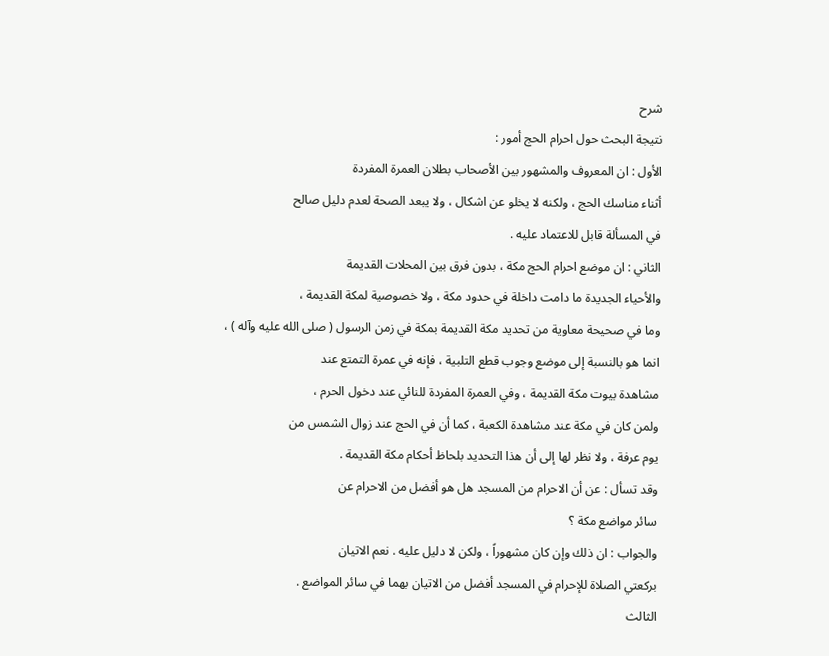شرح
نتيجة البحث حول احرام الحج أمور :
الأول : ان المعروف والمشهور بين الأصحاب بطلان العمرة المفردة
أثناء مناسك الحج ، ولكنه لا يخلو عن اشكال ، ولا يبعد الصحة لعدم دليل صالح
في المسألة قابل للاعتماد عليه .
الثاني : ان موضع احرام الحج مكة ، بدون فرق بين المحلات القديمة
والأحياء الجديدة ما دامت داخلة في حدود مكة ، ولا خصوصية لمكة القديمة ،
وما في صحيحة معاوية من تحديد مكة القديمة بمكة في زمن الرسول ( صلى الله عليه وآله ) ،
انما هو بالنسبة إلى موضع وجوب قطع التلبية ، فإنه في عمرة التمتع عند
مشاهدة بيوت مكة القديمة ، وفي العمرة المفردة للنائي عند دخول الحرم ،
ولمن كان في مكة عند مشاهدة الكعبة ، كما أن في الحج عند زوال الشمس من
يوم عرفة ، ولا نظر لها إلى أن هذا التحديد بلحاظ أحكام مكة القديمة .
وقد تسأل : عن أن الاحرام من المسجد هل هو أفضل من الاحرام عن
سائر مواضع مكة ؟
والجواب : ان ذلك وإن كان مشهوراً ، ولكن لا دليل عليه . نعم الاتيان
بركعتي الصلاة للإحرام في المسجد أفضل من الاتيان بهما في سائر المواضع .
الثالث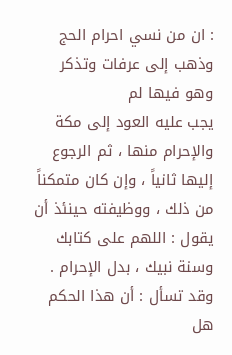: ان من نسي احرام الحج وذهب إلى عرفات وتذكر وهو فيها لم
يجب عليه العود إلى مكة والإحرام منها ، ثم الرجوع إليها ثانياً ، وإن كان متمكناً
من ذلك ، ووظيفته حينئذ أن يقول : اللهم على كتابك وسنة نبيك ، بدل الإحرام .
وقد تسأل : أن هذا الحكم هل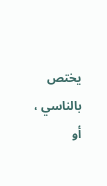يختص بالناسي ، أو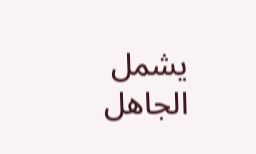يشمل الجاهل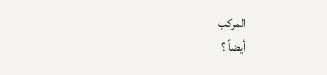المركب
أيضاً ؟